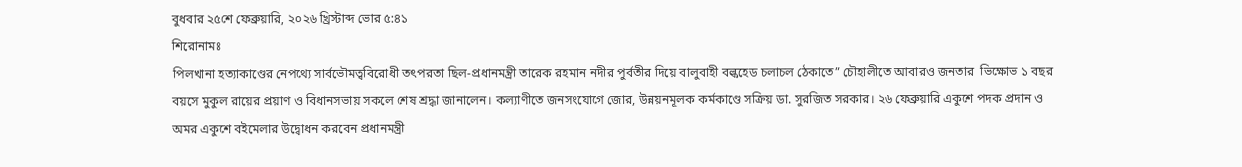বুধবার ২৫শে ফেব্রুয়ারি, ২০২৬ খ্রিস্টাব্দ ভোর ৫:৪১
শিরোনামঃ
পিলখানা হত্যাকাণ্ডের নেপথ্যে সার্বভৌমত্ববিরোধী তৎপরতা ছিল-প্রধানমন্ত্রী তারেক রহমান নদীর পুর্বতীর দিয়ে বালুবাহী বল্কহেড চলাচল ঠেকাতে” চৌহালীতে আবারও জনতার  ভিক্ষোভ ১ বছর বয়সে মুকুল রায়ের প্রয়াণ‌ ও বিধানসভায় সকলে শেষ শ্রদ্ধা জানালেন। কল্যাণীতে জনসংযোগে জোর, উন্নয়নমূলক কর্মকাণ্ডে সক্রিয় ডা. সুরজিত সরকার। ২৬ ফেব্রুয়ারি একুশে পদক প্রদান ও অমর একুশে বইমেলার উদ্বোধন করবেন প্রধানমন্ত্রী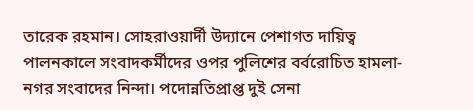তারেক রহমান। সোহরাওয়ার্দী উদ্যানে পেশাগত দায়িত্ব পালনকালে সংবাদকর্মীদের ওপর পুলিশের বর্বরোচিত হামলা-নগর সংবাদের নিন্দা। পদোন্নতিপ্রাপ্ত দুই সেনা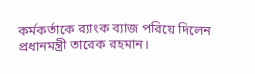কর্মকর্তাকে র‌্যাংক ব্যাজ পরিয়ে দিলেন প্রধানমন্ত্রী তারেক রহমান।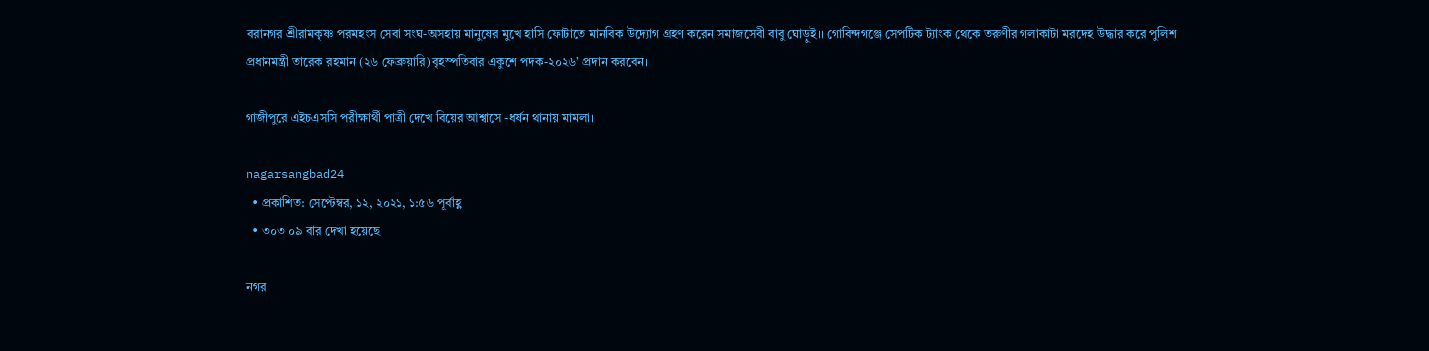বরানগর শ্রীরামকৃষ্ণ পরমহংস সেবা সংঘ-অসহায় মানুষের মুখে হাসি ফোটাতে মানবিক উদ্যোগ গ্রহণ করেন সমাজসেবী বাবু ঘোড়ুই।। গোবিন্দগঞ্জে সেপটিক ট্যাংক থেকে তরুণীর গলাকাটা মরদেহ উদ্ধার করে পুলিশ প্রধানমন্ত্রী তারেক রহমান (২৬ ফেব্রুয়ারি)বৃহস্পতিবার একুশে পদক-২০২৬’ প্রদান করবেন।

গাজীপুরে এইচএসসি পরীক্ষার্থী পাত্রী দেখে বিয়ের আশ্বাসে -ধর্ষন থানায় মামলা।

nagarsangbad24
  • প্রকাশিত: সেপ্টেম্বর, ১২, ২০২১, ১:৫৬ পূর্বাহ্ণ
  • ৩০৩ ০৯ বার দেখা হয়েছে

নগর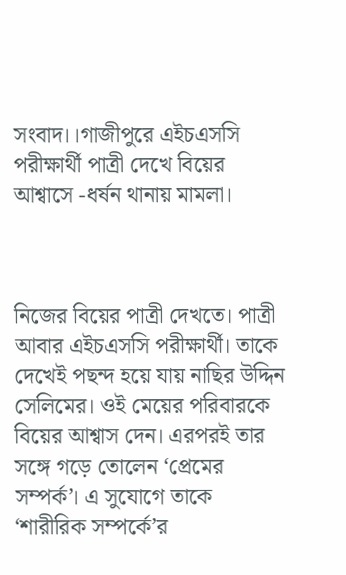সংবাদ।।গাজীপুরে এইচএসসি পরীক্ষার্থী পাত্রী দেখে বিয়ের আশ্বাসে -ধর্ষন থানায় মামলা।



নিজের বিয়ের পাত্রী দেখতে। পাত্রী আবার এইচএসসি পরীক্ষার্থী। তাকে দেখেই পছন্দ হয়ে যায় নাছির উদ্দিন সেলিমের। ওই মেয়ের পরিবারকে বিয়ের আশ্বাস দেন। এরপরই তার সঙ্গে গড়ে তোলেন ‘প্রেমের সম্পর্ক’। এ সুযোগে তাকে ‘শারীরিক সম্পর্কে’র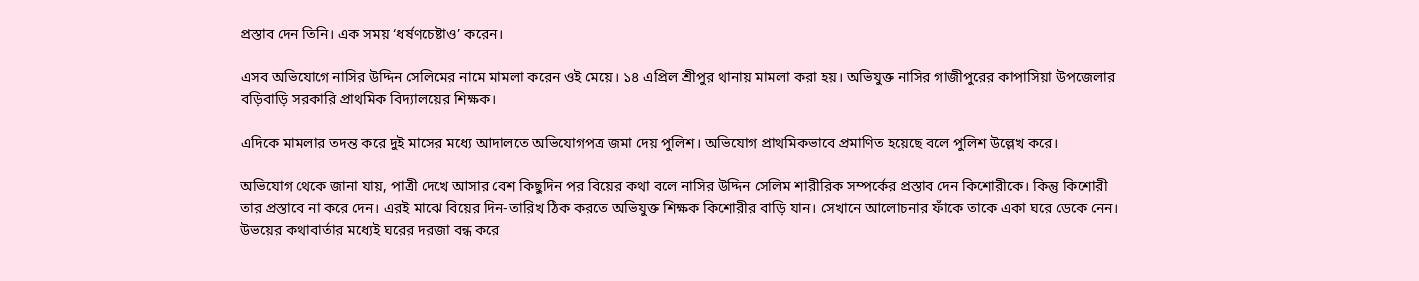প্রস্তাব দেন তিনি। এক সময় ‘ধর্ষণচেষ্টাও’ করেন।

এসব অভিযোগে নাসির উদ্দিন সেলিমের নামে মামলা করেন ওই মেয়ে। ১৪ এপ্রিল শ্রীপুর থানায় মামলা করা হয়। অভিযুক্ত নাসির গাজীপুরের কাপাসিয়া উপজেলার বড়িবাড়ি সরকারি প্রাথমিক বিদ্যালয়ের শিক্ষক।

এদিকে মামলার তদন্ত করে দুই মাসের মধ্যে আদালতে অভিযোগপত্র জমা দেয় পুলিশ। অভিযোগ প্রাথমিকভাবে প্রমাণিত হয়েছে বলে পুলিশ উল্লেখ করে।

অভিযোগ থেকে জানা যায়, পাত্রী দেখে আসার বেশ কিছুদিন পর বিয়ের কথা বলে নাসির উদ্দিন সেলিম শারীরিক সম্পর্কের প্রস্তাব দেন কিশোরীকে। কিন্তু কিশোরী তার প্রস্তাবে না করে দেন। এরই মাঝে বিয়ের দিন-তারিখ ঠিক করতে অভিযুক্ত শিক্ষক কিশোরীর বাড়ি যান। সেখানে আলোচনার ফাঁকে তাকে একা ঘরে ডেকে নেন। উভয়ের কথাবার্তার মধ্যেই ঘরের দরজা বন্ধ করে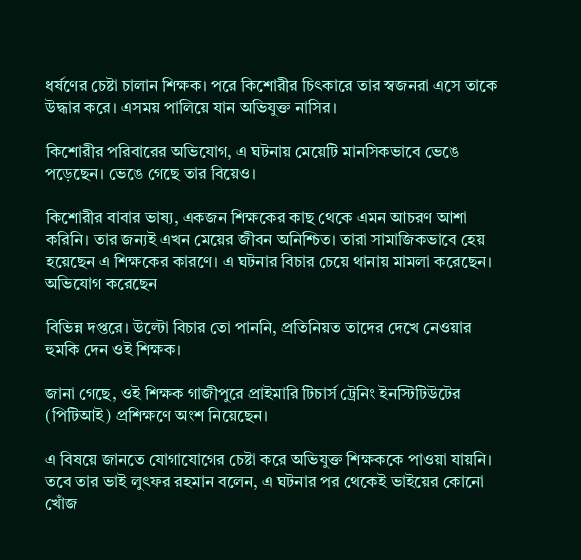ধর্ষণের চেষ্টা চালান শিক্ষক। পরে কিশোরীর চিৎকারে তার স্বজনরা এসে তাকে উদ্ধার করে। এসময় পালিয়ে যান অভিযুক্ত নাসির।

কিশোরীর পরিবারের অভিযোগ, এ ঘটনায় মেয়েটি মানসিকভাবে ভেঙে পড়েছেন। ভেঙে গেছে তার বিয়েও।

কিশোরীর বাবার ভাষ্য, একজন শিক্ষকের কাছ থেকে এমন আচরণ আশা করিনি। তার জন্যই এখন মেয়ের জীবন অনিশ্চিত। তারা সামাজিকভাবে হেয় হয়েছেন এ শিক্ষকের কারণে। এ ঘটনার বিচার চেয়ে থানায় মামলা করেছেন। অভিযোগ করেছেন

বিভিন্ন দপ্তরে। উল্টো বিচার তো পাননি, প্রতিনিয়ত তাদের দেখে নেওয়ার হুমকি দেন ওই শিক্ষক।

জানা গেছে, ওই শিক্ষক গাজীপুরে প্রাইমারি টিচার্স ট্রেনিং ইনস্টিটিউটের (পিটিআই) প্রশিক্ষণে অংশ নিয়েছেন।

এ বিষয়ে জানতে যোগাযোগের চেষ্টা করে অভিযুক্ত শিক্ষককে পাওয়া যায়নি। তবে তার ভাই লুৎফর রহমান বলেন, এ ঘটনার পর থেকেই ভাইয়ের কোনো খোঁজ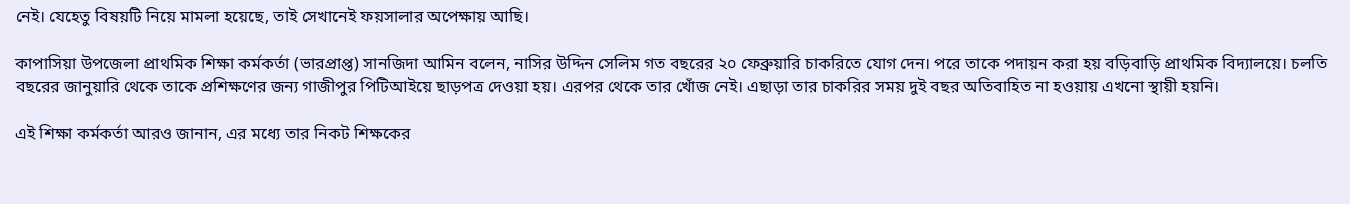নেই। যেহেতু বিষয়টি নিয়ে মামলা হয়েছে, তাই সেখানেই ফয়সালার অপেক্ষায় আছি।

কাপাসিয়া উপজেলা প্রাথমিক শিক্ষা কর্মকর্তা (ভারপ্রাপ্ত) সানজিদা আমিন বলেন, নাসির উদ্দিন সেলিম গত বছরের ২০ ফেব্রুয়ারি চাকরিতে যোগ দেন। পরে তাকে পদায়ন করা হয় বড়িবাড়ি প্রাথমিক বিদ্যালয়ে। চলতি বছরের জানুয়ারি থেকে তাকে প্রশিক্ষণের জন্য গাজীপুর পিটিআইয়ে ছাড়পত্র দেওয়া হয়। এরপর থেকে তার খোঁজ নেই। এছাড়া তার চাকরির সময় দুই বছর অতিবাহিত না হওয়ায় এখনো স্থায়ী হয়নি।

এই শিক্ষা কর্মকর্তা আরও জানান, এর মধ্যে তার নিকট শিক্ষকের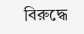বিরুদ্ধে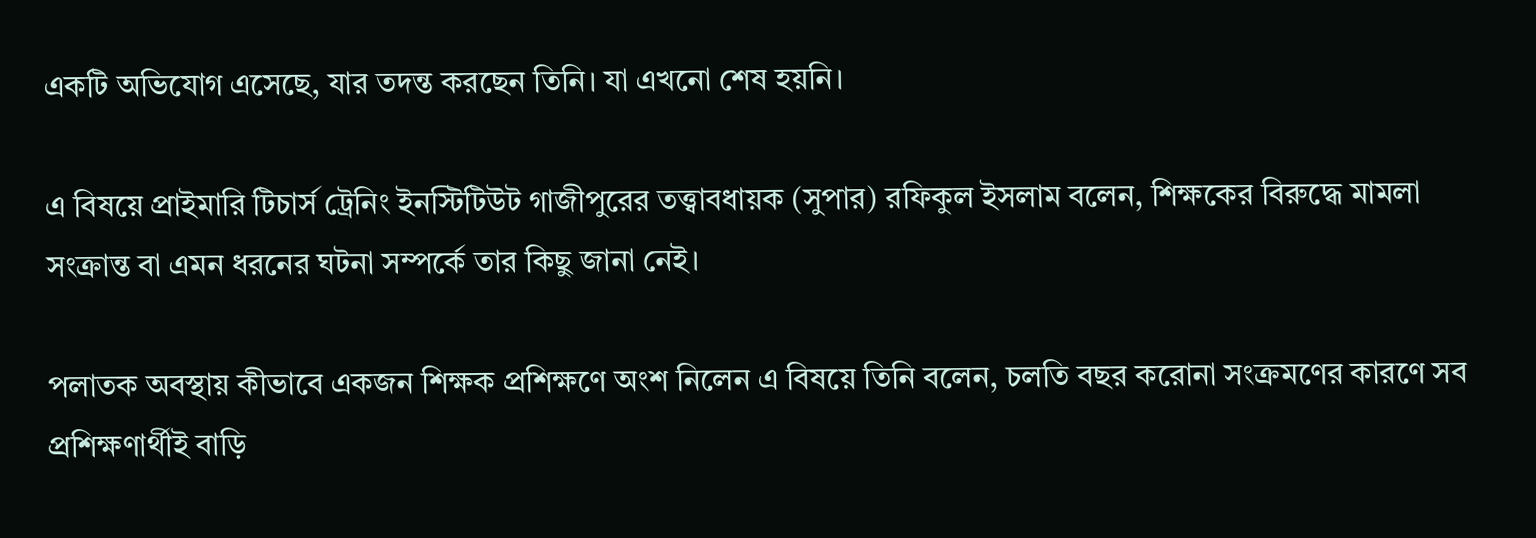একটি অভিযোগ এসেছে, যার তদন্ত করছেন তিনি। যা এখনো শেষ হয়নি।

এ বিষয়ে প্রাইমারি টিচার্স ট্রেনিং ইনস্টিটিউট গাজীপুরের তত্ত্বাবধায়ক (সুপার) রফিকুল ইসলাম বলেন, শিক্ষকের বিরুদ্ধে মামলা সংক্রান্ত বা এমন ধরনের ঘটনা সম্পর্কে তার কিছু জানা নেই।

পলাতক অবস্থায় কীভাবে একজন শিক্ষক প্রশিক্ষণে অংশ নিলেন এ বিষয়ে তিনি বলেন, চলতি বছর করোনা সংক্রমণের কারণে সব প্রশিক্ষণার্থীই বাড়ি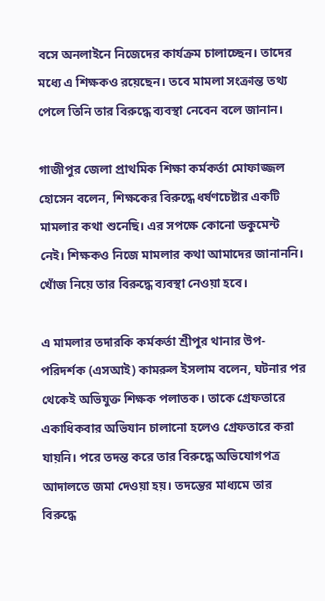বসে অনলাইনে নিজেদের কার্যক্রম চালাচ্ছেন। তাদের মধ্যে এ শিক্ষকও রয়েছেন। তবে মামলা সংক্রান্ত তথ্য পেলে তিনি তার বিরুদ্ধে ব্যবস্থা নেবেন বলে জানান।

গাজীপুর জেলা প্রাথমিক শিক্ষা কর্মকর্তা মোফাজ্জল হোসেন বলেন, শিক্ষকের বিরুদ্ধে ধর্ষণচেষ্টার একটি মামলার কথা শুনেছি। এর সপক্ষে কোনো ডকুমেন্ট নেই। শিক্ষকও নিজে মামলার কথা আমাদের জানাননি। খোঁজ নিয়ে তার বিরুদ্ধে ব্যবস্থা নেওয়া হবে।

এ মামলার তদারকি কর্মকর্তা শ্রীপুর থানার উপ-পরিদর্শক (এসআই) কামরুল ইসলাম বলেন, ঘটনার পর থেকেই অভিযুক্ত শিক্ষক পলাতক। তাকে গ্রেফতারে একাধিকবার অভিযান চালানো হলেও গ্রেফতারে করা যায়নি। পরে তদন্ত করে তার বিরুদ্ধে অভিযোগপত্র আদালতে জমা দেওয়া হয়। তদন্তের মাধ্যমে তার বিরুদ্ধে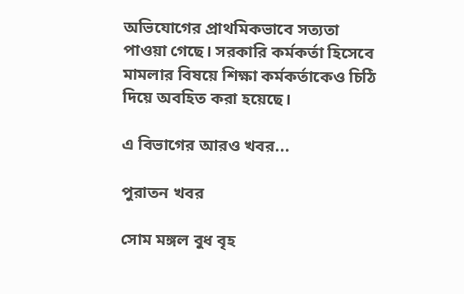অভিযোগের প্রাথমিকভাবে সত্যতা পাওয়া গেছে। সরকারি কর্মকর্তা হিসেবে মামলার বিষয়ে শিক্ষা কর্মকর্তাকেও চিঠি দিয়ে অবহিত করা হয়েছে।

এ বিভাগের আরও খবর...

পুরাতন খবর

সোম মঙ্গল বুধ বৃহ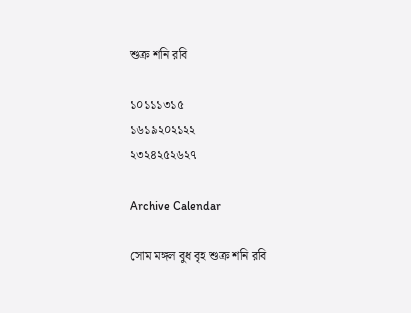শুক্র শনি রবি

১০১১১৩১৫
১৬১৯২০২১২২
২৩২৪২৫২৬২৭

Archive Calendar

সোম মঙ্গল বুধ বৃহ শুক্র শনি রবি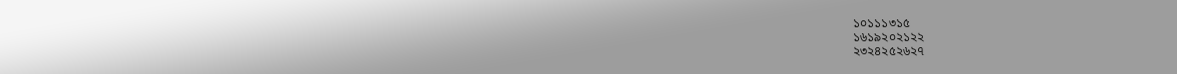১০১১১৩১৫
১৬১৯২০২১২২
২৩২৪২৫২৬২৭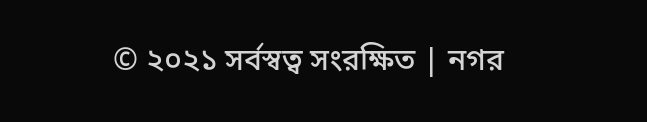© ২০২১ সর্বস্বত্ব সংরক্ষিত | নগর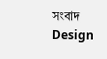সংবাদ
Design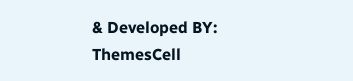& Developed BY:
ThemesCell